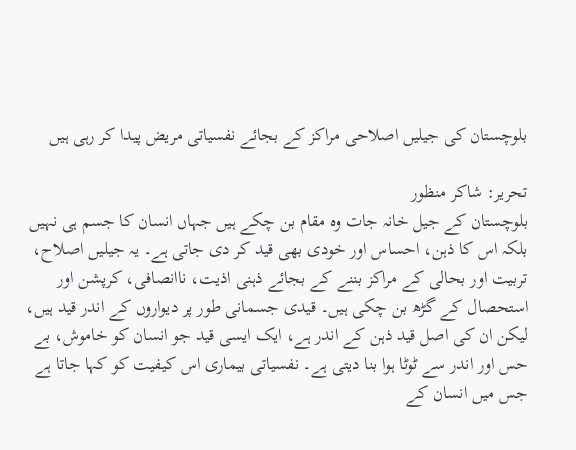بلوچستان کی جیلیں اصلاحی مراکز کے بجائے نفسیاتی مریض پیدا کر رہی ہیں

تحریر: شاکر منظور
بلوچستان کے جیل خانہ جات وہ مقام بن چکے ہیں جہاں انسان کا جسم ہی نہیں بلکہ اس کا ذہن، احساس اور خودی بھی قید کر دی جاتی ہے۔ یہ جیلیں اصلاح، تربیت اور بحالی کے مراکز بننے کے بجائے ذہنی اذیت، ناانصافی، کرپشن اور استحصال کے گڑھ بن چکی ہیں۔ قیدی جسمانی طور پر دیواروں کے اندر قید ہیں، لیکن ان کی اصل قید ذہن کے اندر ہے، ایک ایسی قید جو انسان کو خاموش، بے حس اور اندر سے ٹوٹا ہوا بنا دیتی ہے۔ نفسیاتی بیماری اس کیفیت کو کہا جاتا ہے جس میں انسان کے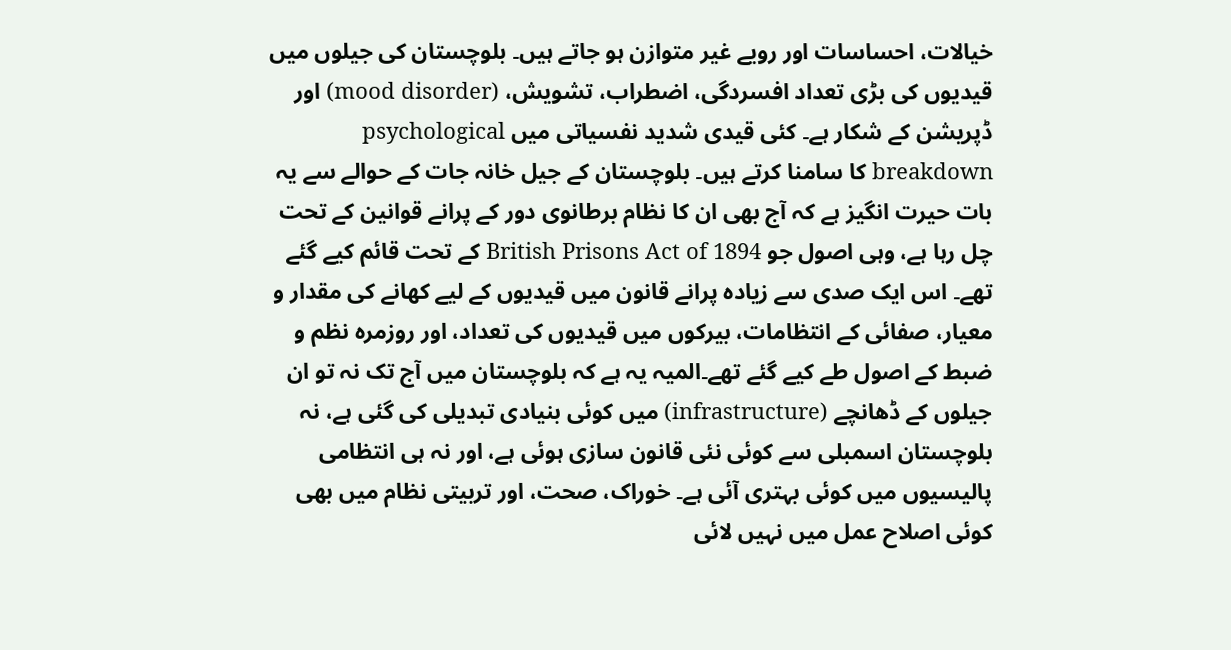خیالات، احساسات اور رویے غیر متوازن ہو جاتے ہیں۔ بلوچستان کی جیلوں میں قیدیوں کی بڑی تعداد افسردگی، اضطراب، تشویش، (mood disorder) اور ڈپریشن کے شکار ہے۔ کئی قیدی شدید نفسیاتی میں psychological breakdown کا سامنا کرتے ہیں۔ بلوچستان کے جیل خانہ جات کے حوالے سے یہ بات حیرت انگیز ہے کہ آج بھی ان کا نظام برطانوی دور کے پرانے قوانین کے تحت چل رہا ہے، وہی اصول جو British Prisons Act of 1894 کے تحت قائم کیے گئے تھے۔ اس ایک صدی سے زیادہ پرانے قانون میں قیدیوں کے لیے کھانے کی مقدار و معیار، صفائی کے انتظامات، بیرکوں میں قیدیوں کی تعداد، اور روزمرہ نظم و ضبط کے اصول طے کیے گئے تھے۔المیہ یہ ہے کہ بلوچستان میں آج تک نہ تو ان جیلوں کے ڈھانچے (infrastructure) میں کوئی بنیادی تبدیلی کی گئی ہے، نہ بلوچستان اسمبلی سے کوئی نئی قانون سازی ہوئی ہے، اور نہ ہی انتظامی پالیسیوں میں کوئی بہتری آئی ہے۔ خوراک، صحت، اور تربیتی نظام میں بھی کوئی اصلاح عمل میں نہیں لائی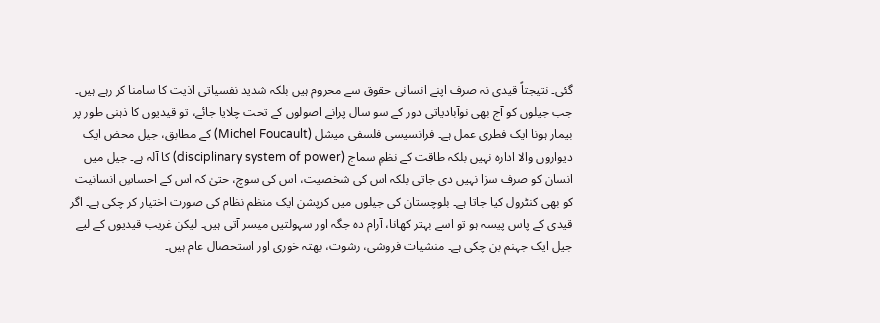گئی۔ نتیجتاً قیدی نہ صرف اپنے انسانی حقوق سے محروم ہیں بلکہ شدید نفسیاتی اذیت کا سامنا کر رہے ہیں۔ جب جیلوں کو آج بھی نوآبادیاتی دور کے سو سال پرانے اصولوں کے تحت چلایا جائے، تو قیدیوں کا ذہنی طور پر بیمار ہونا ایک فطری عمل ہے۔ فرانسیسی فلسفی میشل (Michel Foucault) کے مطابق، جیل محض ایک دیواروں والا ادارہ نہیں بلکہ طاقت کے نظمِ سماج (disciplinary system of power) کا آلہ ہے۔ جیل میں انسان کو صرف سزا نہیں دی جاتی بلکہ اس کی شخصیت، اس کی سوچ، حتیٰ کہ اس کے احساسِ انسانیت کو بھی کنٹرول کیا جاتا ہے۔ بلوچستان کی جیلوں میں کرپشن ایک منظم نظام کی صورت اختیار کر چکی ہے۔ اگر قیدی کے پاس پیسہ ہو تو اسے بہتر کھانا، آرام دہ جگہ اور سہولتیں میسر آتی ہیں۔ لیکن غریب قیدیوں کے لیے جیل ایک جہنم بن چکی ہے۔ منشیات فروشی، رشوت، بھتہ خوری اور استحصال عام ہیں۔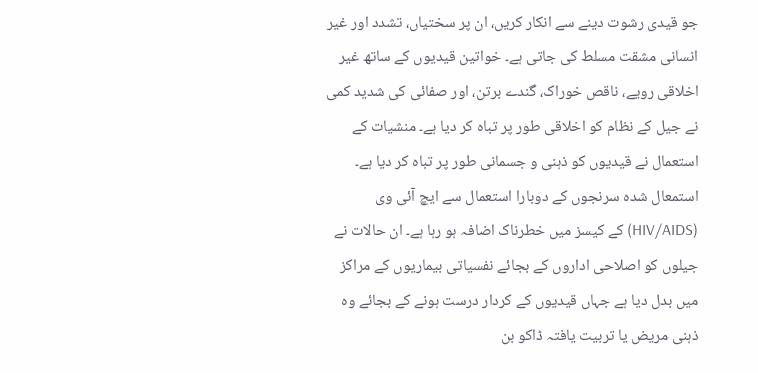جو قیدی رشوت دینے سے انکار کریں، ان پر سختیاں، تشدد اور غیر انسانی مشقت مسلط کی جاتی ہے۔ خواتین قیدیوں کے ساتھ غیر اخلاقی رویے، ناقص خوراک، گندے برتن، اور صفائی کی شدید کمی نے جیل کے نظام کو اخلاقی طور پر تباہ کر دیا ہے۔ منشیات کے استعمال نے قیدیوں کو ذہنی و جسمانی طور پر تباہ کر دیا ہے۔ استمعال شدہ سرنجوں کے دوبارا استعمال سے ایچ آئی وی (HIV/AIDS) کے کیسز میں خطرناک اضافہ ہو رہا ہے۔ ان حالات نے جیلوں کو اصلاحی اداروں کے بجائے نفسیاتی بیماریوں کے مراکز میں بدل دیا ہے جہاں قیدیوں کے کردار درست ہونے کے بجائے وہ ذہنی مریض یا تربیت یافتہ ڈاکو بن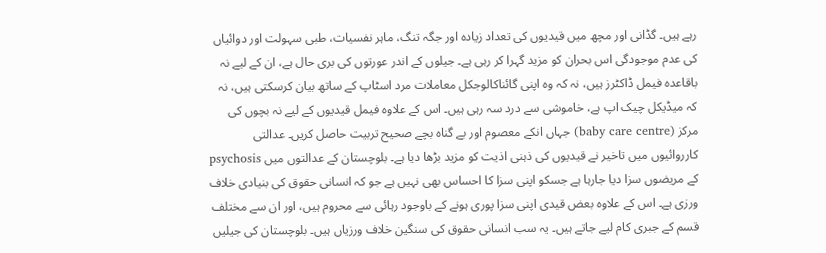رہے ہیں۔ گڈانی اور مچھ میں قیدیوں کی تعداد زیادہ اور جگہ تنگ، ماہر نفسیات، طبی سہولت اور دوائیاں کی عدم موجودگی اس بحران کو مزید گہرا کر رہی ہے۔ جیلوں کے اندر عورتوں کی بری حال ہے، ان کے لیے نہ باقاعدہ فیمل ڈاکٹرز ہیں، نہ کہ وہ اپنی گائناکالوجکل معاملات مرد اسٹاپ کے ساتھ بیان کرسکتی ہیں، نہ کہ میڈیکل چیک اپ ہے، خاموشی سے درد سہ رہی ہیں۔ اس کے علاوہ فیمل قیدیوں کے لیے نہ بچوں کی مرکز (baby care centre) جہاں انکے معصوم اور بے گناہ بچے صحیح تربیت حاصل کریں۔ عدالتی کارروائیوں میں تاخیر نے قیدیوں کی ذہنی اذیت کو مزید بڑھا دیا ہے۔ بلوچستان کے عدالتوں میں psychosis کے مریضوں سزا دیا جارہا ہے جسکو اپنی سزا کا احساس بھی نہیں ہے جو کہ انسانی حقوق کی بنیادی خلاف ورزی ہے۔ اس کے علاوہ بعض قیدی اپنی سزا پوری ہونے کے باوجود رہائی سے محروم ہیں، اور ان سے مختلف قسم کے جبری کام لیے جاتے ہیں۔ یہ سب انسانی حقوق کی سنگین خلاف ورزیاں ہیں۔ بلوچستان کی جیلیں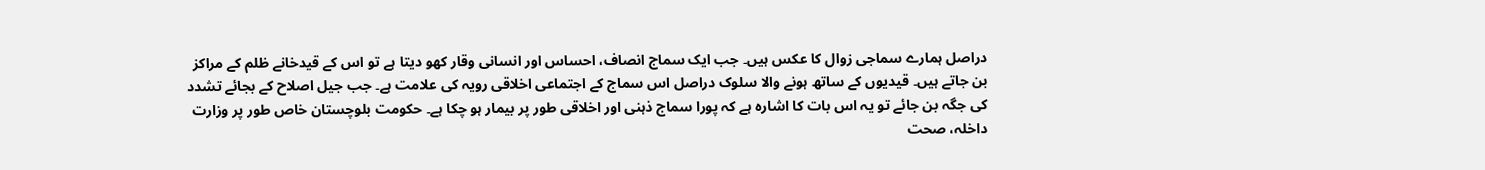دراصل ہمارے سماجی زوال کا عکس ہیں۔ جب ایک سماج انصاف، احساس اور انسانی وقار کھو دیتا ہے تو اس کے قیدخانے ظلم کے مراکز بن جاتے ہیں۔ قیدیوں کے ساتھ ہونے والا سلوک دراصل اس سماج کے اجتماعی اخلاقی رویہ کی علامت ہے۔ جب جیل اصلاح کے بجائے تشدد کی جگہ بن جائے تو یہ اس بات کا اشارہ ہے کہ پورا سماج ذہنی اور اخلاقی طور پر بیمار ہو چکا ہے۔ حکومت بلوچستان خاص طور پر وزارت داخلہ، صحت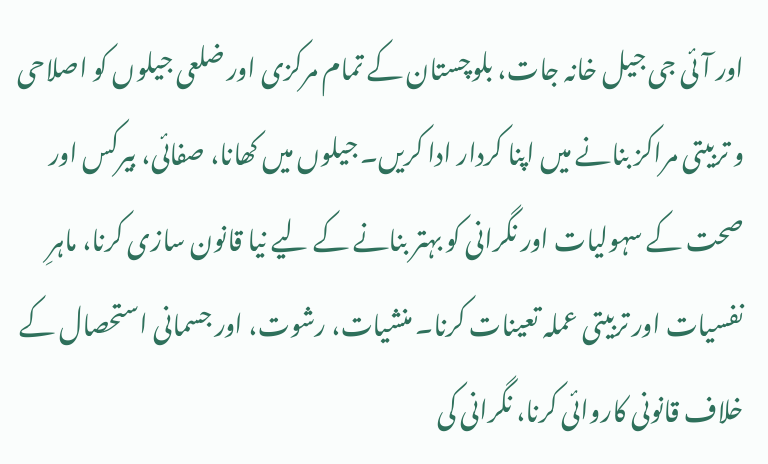اور آئی جی جیل خانہ جات، بلوچستان کے تمام مرکزی اور ضلعی جیلوں کو اصلاحی و تربیتی مراکز بنانے میں اپنا کردار ادا کریں۔ جیلوں میں کھانا، صفائی، بیرکس اور صحت کے سہولیات اور نگرانی کو بہتر بنانے کے لیے نیا قانون سازی کرنا، ماہرِ نفسیات اور تربیتی عملہ تعینات کرنا۔ منشیات، رشوت، اور جسمانی استحصال کے خلاف قانونی کاروائی کرنا، نگرانی کی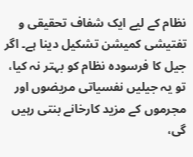نظام کے لیے ایک شفاف تحقیقی و تفتیشی کمیشن تشکیل دینا ہے۔ اگر جیل کا فرسودہ نظام کو بہتر نہ کیا، تو یہ جیلیں نفسیاتی مریضوں اور مجرموں کے مزید کارخانے بنتی رہیں گی،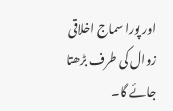اور پورا سماج اخلاقی زوال کی طرف بڑھتا جائے گا۔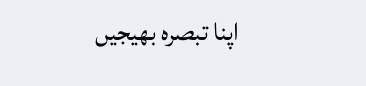اپنا تبصرہ بھیجیں